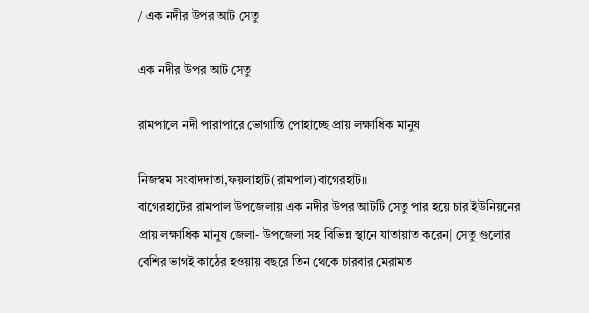/ এক নদীর উপর আট সেতু

এক নদীর উপর আট সেতু

রামপালে নদী পারাপারে ভোগান্তি পোহাচ্ছে প্রায় লক্ষাধিক মানুষ

নিজস্বম সংবাদদাতা,ফয়লাহাট(রামপাল)বাগেরহাট॥
বাগেরহাটের রামপাল উপজেলায় এক নদীর উপর আটটি সেতু পার হয়ে চার ইউনিয়নের প্রায় লক্ষাধিক মানুষ জেলা- উপজেলা সহ বিভিন্ন স্থানে যাতায়াত করেন| সেতু গুলোর বেশির ভাগই কাঠের হওয়ায় বছরে তিন থেকে চারবার মেরামত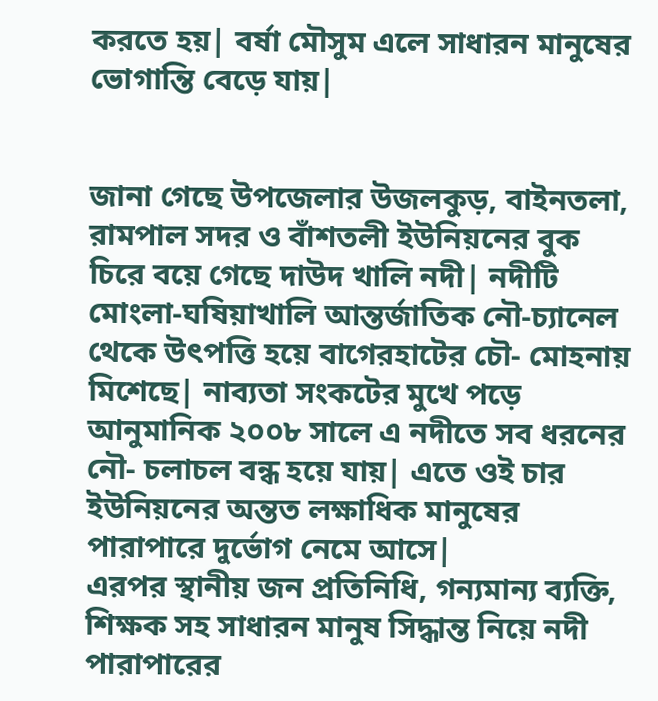করতে হয়| বর্ষা মৌসুম এলে সাধারন মানুষের ভোগান্তি বেড়ে যায়|


জানা গেছে উপজেলার উজলকুড়, বাইনতলা, রামপাল সদর ও বাঁশতলী ইউনিয়নের বুক চিরে বয়ে গেছে দাউদ খালি নদী| নদীটি মোংলা-ঘষিয়াখালি আন্তর্জাতিক নৌ-চ্যানেল থেকে উৎপত্তি হয়ে বাগেরহাটের চৌ- মোহনায় মিশেছে| নাব্যতা সংকটের মুখে পড়ে আনুমানিক ২০০৮ সালে এ নদীতে সব ধরনের নৌ- চলাচল বন্ধ হয়ে যায়| এতে ওই চার ইউনিয়নের অন্তত লক্ষাধিক মানুষের পারাপারে দুর্ভোগ নেমে আসে|
এরপর স্থানীয় জন প্রতিনিধি, গন্যমান্য ব্যক্তি, শিক্ষক সহ সাধারন মানুষ সিদ্ধান্ত নিয়ে নদী পারাপারের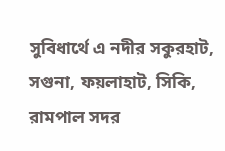সুবিধার্থে এ নদীর সকুরহাট, সগুনা, ফয়লাহাট, সিকি, রামপাল সদর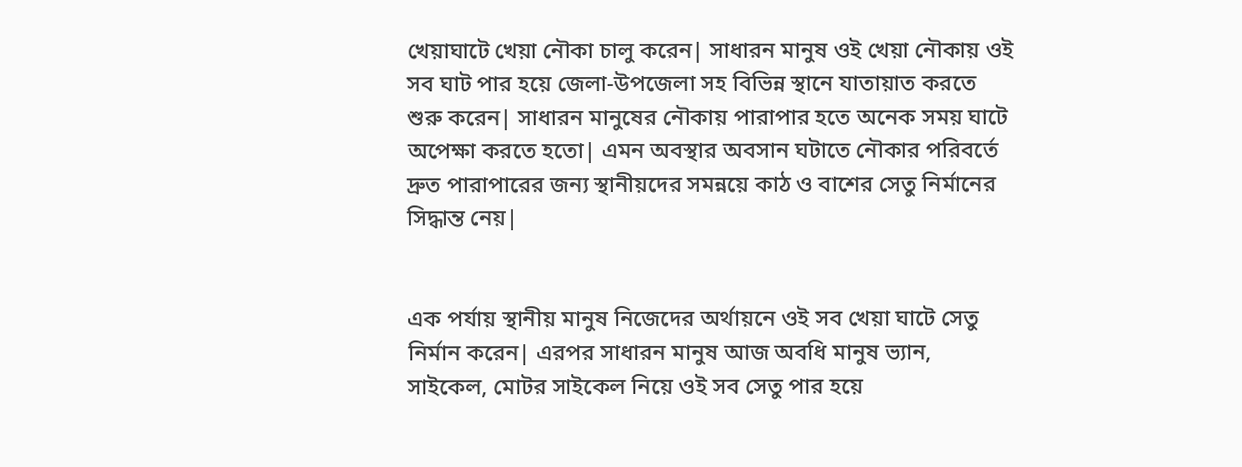খেয়াঘাটে খেয়া নৌকা চালু করেন| সাধারন মানুষ ওই খেয়া নৌকায় ওই সব ঘাট পার হয়ে জেলা-উপজেলা সহ বিভিন্ন স্থানে যাতায়াত করতে শুরু করেন| সাধারন মানুষের নৌকায় পারাপার হতে অনেক সময় ঘাটে অপেক্ষা করতে হতো| এমন অবস্থার অবসান ঘটাতে নৌকার পরিবর্তে দ্রুত পারাপারের জন্য স্থানীয়দের সমন্নয়ে কাঠ ও বাশের সেতু নির্মানের সিদ্ধান্ত নেয়|


এক পর্যায় স্থানীয় মানুষ নিজেদের অর্থায়নে ওই সব খেয়া ঘাটে সেতু নির্মান করেন| এরপর সাধারন মানুষ আজ অবধি মানুষ ভ্যান, সাইকেল, মোটর সাইকেল নিয়ে ওই সব সেতু পার হয়ে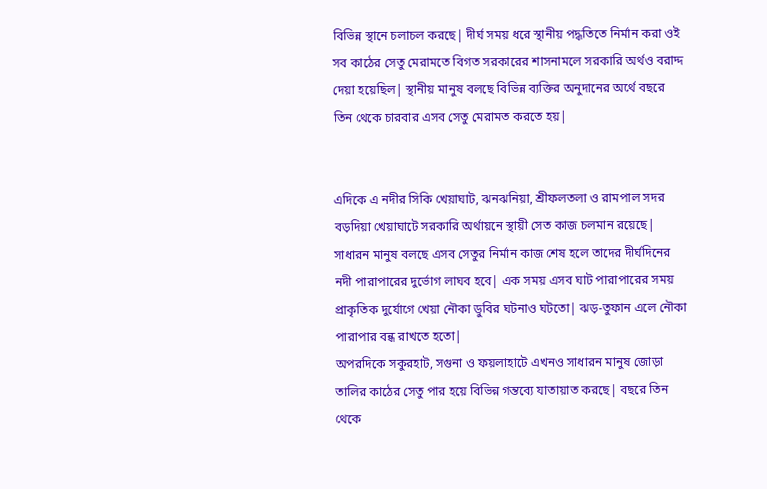বিভিন্ন স্থানে চলাচল করছে| দীর্ঘ সময় ধরে স্থানীয় পদ্ধতিতে নির্মান করা ওই সব কাঠের সেতু মেরামতে বিগত সরকারের শাসনামলে সরকারি অর্থও বরাদ্দ দেয়া হয়েছিল| স্থানীয় মানুষ বলছে বিভিন্ন ব্যক্তির অনুদানের অর্থে বছরে তিন থেকে চারবার এসব সেতু মেরামত করতে হয়|


এদিকে এ নদীর সিকি খেয়াঘাট, ঝনঝনিয়া, শ্রীফলতলা ও রামপাল সদর বড়দিয়া খেয়াঘাটে সরকারি অর্থায়নে স্থায়ী সেত কাজ চলমান রয়েছে| সাধারন মানুষ বলছে এসব সেতুর নির্মান কাজ শেষ হলে তাদের দীর্ঘদিনের নদী পারাপারের দুর্ভোগ লাঘব হবে| এক সময় এসব ঘাট পারাপারের সময় প্রাকৃতিক দুর্যোগে খেয়া নৌকা ডুবির ঘটনাও ঘটতো| ঝড়-তুফান এলে নৌকা পারাপার বন্ধ রাখতে হতো|
অপরদিকে সকুরহাট, সগুনা ও ফয়লাহাটে এখনও সাধারন মানুষ জোড়া তালির কাঠের সেতু পার হয়ে বিভিন্ন গন্তব্যে যাতায়াত করছে| বছরে তিন থেকে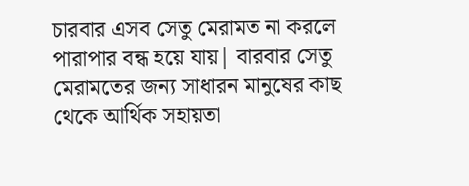চারবার এসব সেতু মেরামত না করলে পারাপার বন্ধ হয়ে যায়| বারবার সেতু মেরামতের জন্য সাধারন মানুষের কাছ থেকে আর্থিক সহায়তা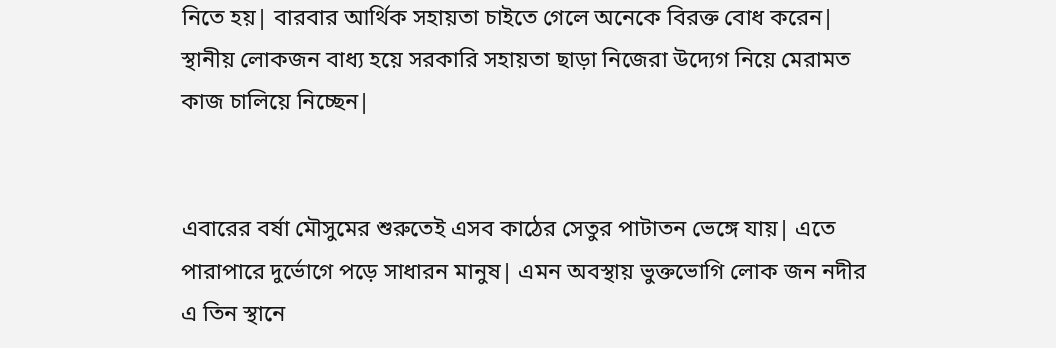নিতে হয়| বারবার আর্থিক সহায়তা চাইতে গেলে অনেকে বিরক্ত বোধ করেন| স্থানীয় লোকজন বাধ্য হয়ে সরকারি সহায়তা ছাড়া নিজেরা উদ্যেগ নিয়ে মেরামত কাজ চালিয়ে নিচ্ছেন|


এবারের বর্ষা মৌসুমের শুরুতেই এসব কাঠের সেতুর পাটাতন ভেঙ্গে যায়| এতে পারাপারে দুর্ভোগে পড়ে সাধারন মানুষ| এমন অবস্থায় ভুক্তভোগি লোক জন নদীর এ তিন স্থানে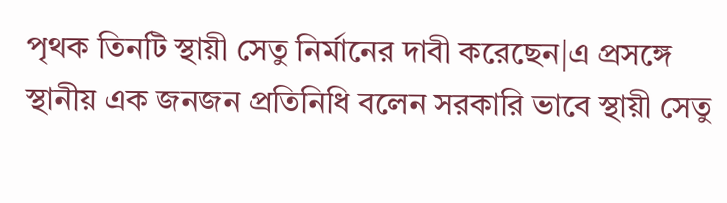পৃথক তিনটি স্থায়ী সেতু নির্মানের দাবী করেছেন|এ প্রসঙ্গে স্থানীয় এক জনজন প্রতিনিধি বলেন সরকারি ভাবে স্থায়ী সেতু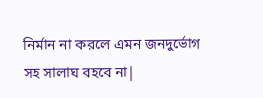নির্মান না করলে এমন জনদুর্ভোগ সহ সালাঘ বহবে না|